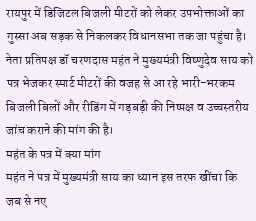रायपुर में डिजिटल बिजली मीटरों को लेकर उपभोक्ताओं का गुस्सा अब सड़क से निकलकर विधानसभा तक जा पहुंचा है। नेता प्रतिपक्ष डॉ चरणदास महंत ने मुख्यमंत्री विष्णुदेव साय को पत्र भेजकर स्मार्ट मीटरों की वजह से आ रहे भारी-भरकम बिजली बिलों और रीडिंग में गड़बड़ी की निष्पक्ष व उच्चस्तरीय जांच कराने की मांग की है।
महंत के पत्र में क्या मांग
महंत ने पत्र में मुख्यमंत्री साय का ध्यान इस तरफ खींचा कि जब से नए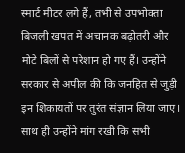स्मार्ट मीटर लगे हैं, तभी से उपभोक्ता बिजली खपत में अचानक बढ़ोतरी और मोटे बिलों से परेशान हो गए हैं। उन्होंने सरकार से अपील की कि जनहित से जुड़ी इन शिकायतों पर तुरंत संज्ञान लिया जाए। साथ ही उन्होंने मांग रखी कि सभी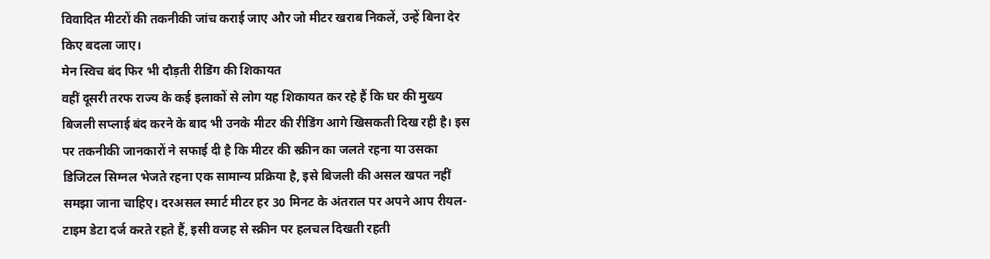विवादित मीटरों की तकनीकी जांच कराई जाए और जो मीटर खराब निकलें, उन्हें बिना देर किए बदला जाए।
मेन स्विच बंद फिर भी दौड़ती रीडिंग की शिकायत
वहीं दूसरी तरफ राज्य के कई इलाकों से लोग यह शिकायत कर रहे हैं कि घर की मुख्य बिजली सप्लाई बंद करने के बाद भी उनके मीटर की रीडिंग आगे खिसकती दिख रही है। इस पर तकनीकी जानकारों ने सफाई दी है कि मीटर की स्क्रीन का जलते रहना या उसका डिजिटल सिग्नल भेजते रहना एक सामान्य प्रक्रिया है, इसे बिजली की असल खपत नहीं समझा जाना चाहिए। दरअसल स्मार्ट मीटर हर 30 मिनट के अंतराल पर अपने आप रीयल-टाइम डेटा दर्ज करते रहते हैं, इसी वजह से स्क्रीन पर हलचल दिखती रहती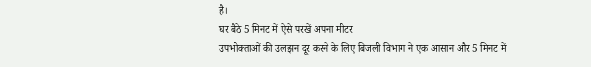है।
घर बैठे 5 मिनट में ऐसे परखें अपना मीटर
उपभोक्ताओं की उलझन दूर करने के लिए बिजली विभाग ने एक आसान और 5 मिनट में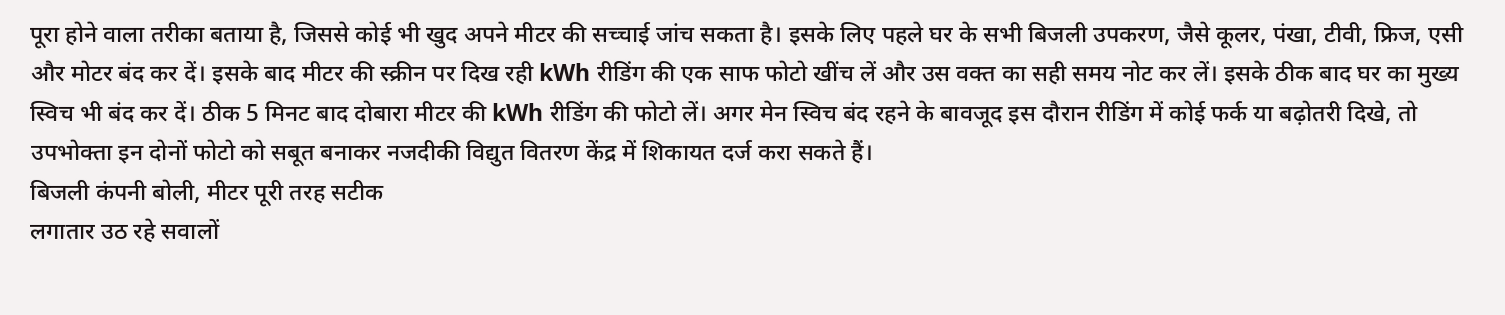पूरा होने वाला तरीका बताया है, जिससे कोई भी खुद अपने मीटर की सच्चाई जांच सकता है। इसके लिए पहले घर के सभी बिजली उपकरण, जैसे कूलर, पंखा, टीवी, फ्रिज, एसी और मोटर बंद कर दें। इसके बाद मीटर की स्क्रीन पर दिख रही kWh रीडिंग की एक साफ फोटो खींच लें और उस वक्त का सही समय नोट कर लें। इसके ठीक बाद घर का मुख्य स्विच भी बंद कर दें। ठीक 5 मिनट बाद दोबारा मीटर की kWh रीडिंग की फोटो लें। अगर मेन स्विच बंद रहने के बावजूद इस दौरान रीडिंग में कोई फर्क या बढ़ोतरी दिखे, तो उपभोक्ता इन दोनों फोटो को सबूत बनाकर नजदीकी विद्युत वितरण केंद्र में शिकायत दर्ज करा सकते हैं।
बिजली कंपनी बोली, मीटर पूरी तरह सटीक
लगातार उठ रहे सवालों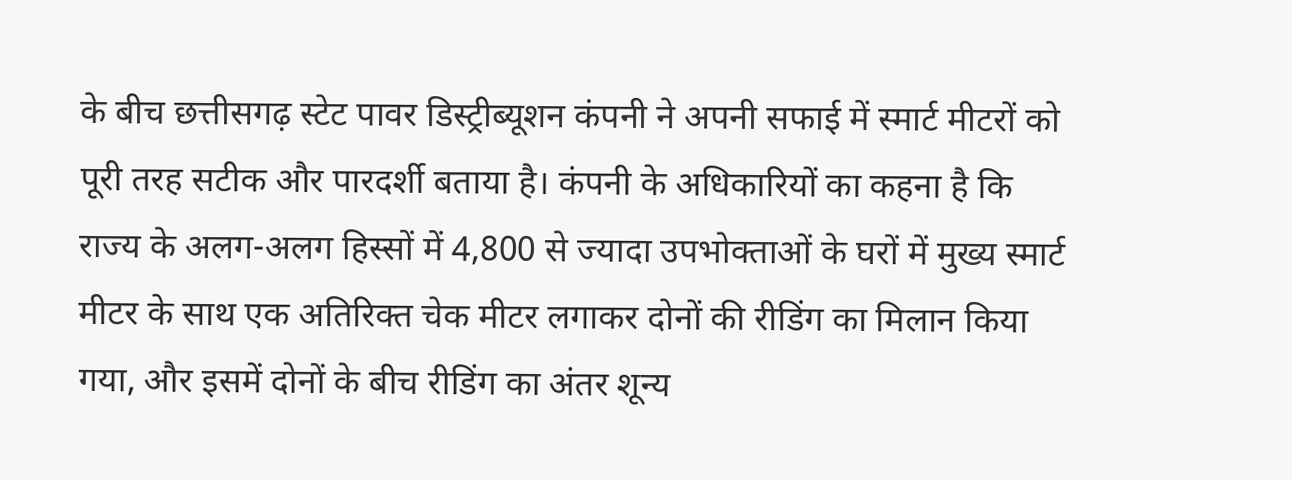के बीच छत्तीसगढ़ स्टेट पावर डिस्ट्रीब्यूशन कंपनी ने अपनी सफाई में स्मार्ट मीटरों को पूरी तरह सटीक और पारदर्शी बताया है। कंपनी के अधिकारियों का कहना है कि राज्य के अलग-अलग हिस्सों में 4,800 से ज्यादा उपभोक्ताओं के घरों में मुख्य स्मार्ट मीटर के साथ एक अतिरिक्त चेक मीटर लगाकर दोनों की रीडिंग का मिलान किया गया, और इसमें दोनों के बीच रीडिंग का अंतर शून्य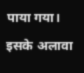पाया गया। इसके अलावा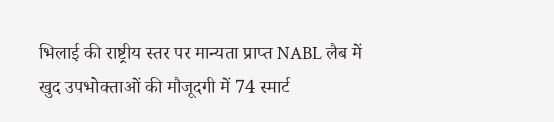भिलाई की राष्ट्रीय स्तर पर मान्यता प्राप्त NABL लैब में खुद उपभोक्ताओं की मौजूदगी में 74 स्मार्ट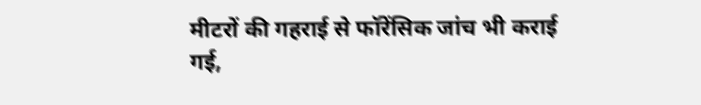मीटरों की गहराई से फॉरेंसिक जांच भी कराई गई,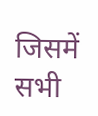जिसमें सभी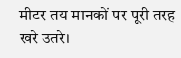मीटर तय मानकों पर पूरी तरह खरे उतरे।